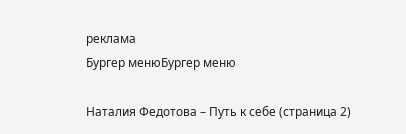реклама
Бургер менюБургер меню

Наталия Федотова – Путь к себе (страница 2)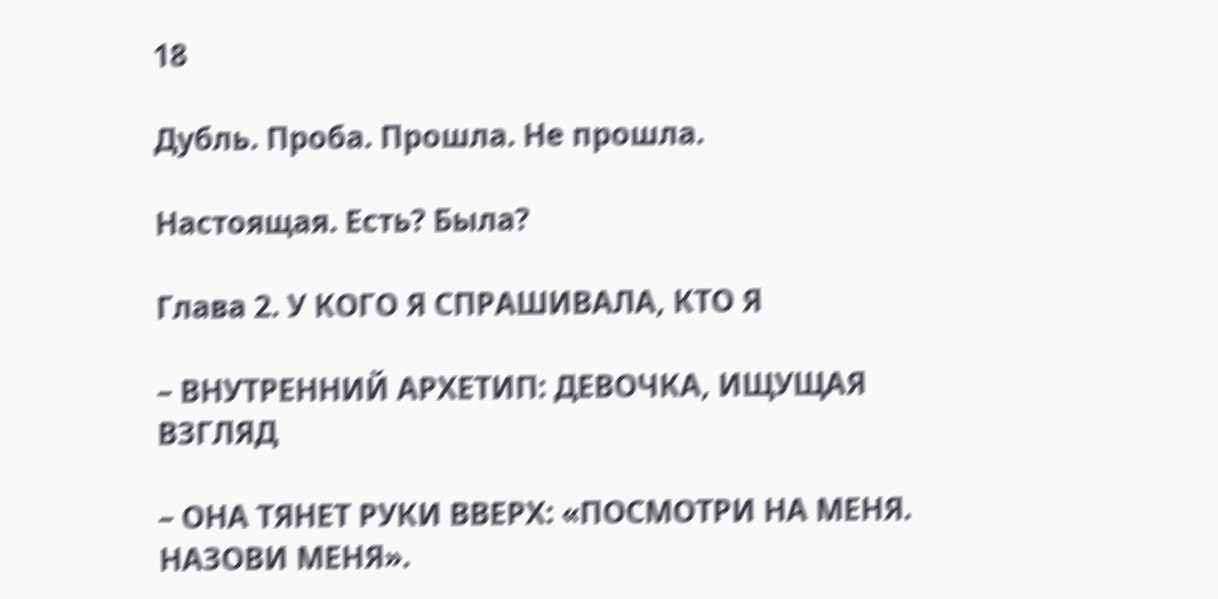18

Дубль. Проба. Прошла. Не прошла.

Настоящая. Есть? Была?

Глава 2. У КОГО Я СПРАШИВАЛА, КТО Я

– ВНУТРЕННИЙ АРХЕТИП: ДЕВОЧКА, ИЩУЩАЯ ВЗГЛЯД

– ОНА ТЯНЕТ РУКИ ВВЕРХ: «ПОСМОТРИ НА МЕНЯ. НАЗОВИ МЕНЯ».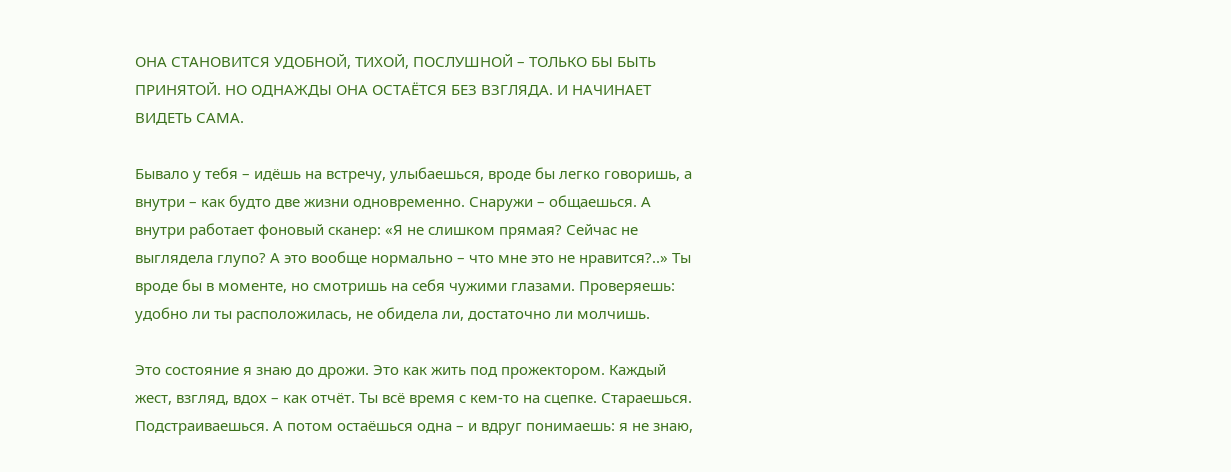ОНА СТАНОВИТСЯ УДОБНОЙ, ТИХОЙ, ПОСЛУШНОЙ – ТОЛЬКО БЫ БЫТЬ ПРИНЯТОЙ. НО ОДНАЖДЫ ОНА ОСТАЁТСЯ БЕЗ ВЗГЛЯДА. И НАЧИНАЕТ ВИДЕТЬ САМА.

Бывало у тебя – идёшь на встречу, улыбаешься, вроде бы легко говоришь, а внутри – как будто две жизни одновременно. Снаружи – общаешься. А внутри работает фоновый сканер: «Я не слишком прямая? Сейчас не выглядела глупо? А это вообще нормально – что мне это не нравится?..» Ты вроде бы в моменте, но смотришь на себя чужими глазами. Проверяешь: удобно ли ты расположилась, не обидела ли, достаточно ли молчишь.

Это состояние я знаю до дрожи. Это как жить под прожектором. Каждый жест, взгляд, вдох – как отчёт. Ты всё время с кем-то на сцепке. Стараешься. Подстраиваешься. А потом остаёшься одна – и вдруг понимаешь: я не знаю,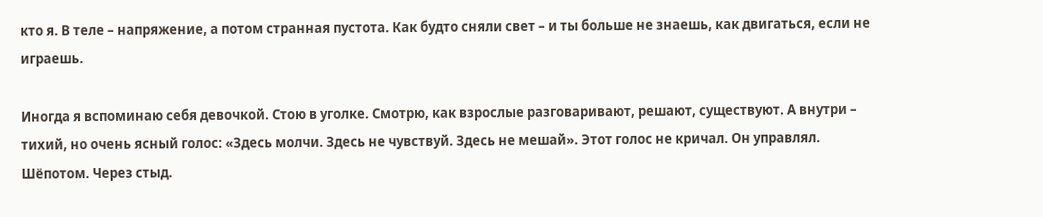кто я. В теле – напряжение, а потом странная пустота. Как будто сняли свет – и ты больше не знаешь, как двигаться, если не играешь.

Иногда я вспоминаю себя девочкой. Стою в уголке. Смотрю, как взрослые разговаривают, решают, существуют. А внутри – тихий, но очень ясный голос: «Здесь молчи. Здесь не чувствуй. Здесь не мешай». Этот голос не кричал. Он управлял. Шёпотом. Через стыд.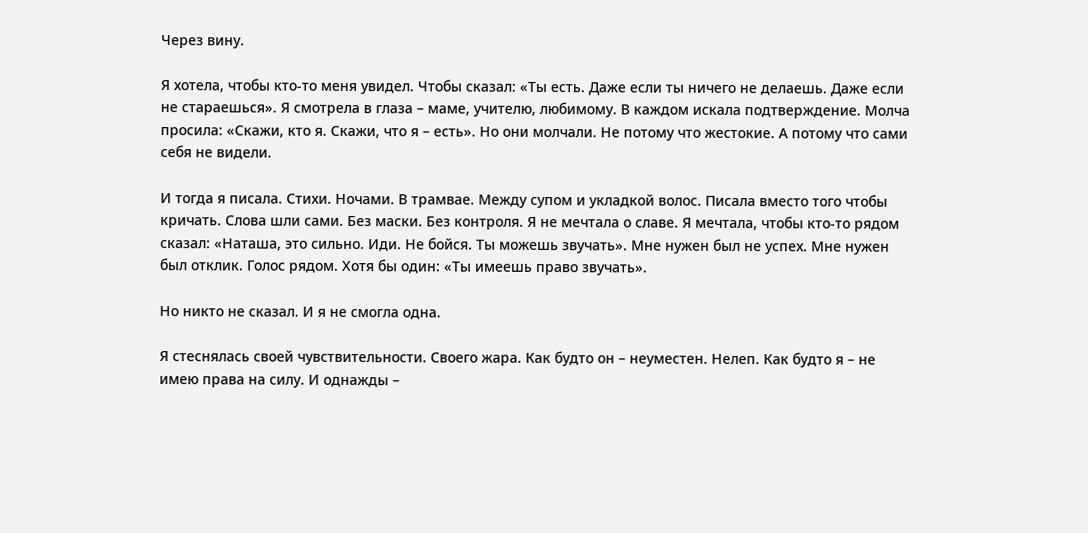Через вину.

Я хотела, чтобы кто-то меня увидел. Чтобы сказал: «Ты есть. Даже если ты ничего не делаешь. Даже если не стараешься». Я смотрела в глаза – маме, учителю, любимому. В каждом искала подтверждение. Молча просила: «Скажи, кто я. Скажи, что я – есть». Но они молчали. Не потому что жестокие. А потому что сами себя не видели.

И тогда я писала. Стихи. Ночами. В трамвае. Между супом и укладкой волос. Писала вместо того чтобы кричать. Слова шли сами. Без маски. Без контроля. Я не мечтала о славе. Я мечтала, чтобы кто-то рядом сказал: «Наташа, это сильно. Иди. Не бойся. Ты можешь звучать». Мне нужен был не успех. Мне нужен был отклик. Голос рядом. Хотя бы один: «Ты имеешь право звучать».

Но никто не сказал. И я не смогла одна.

Я стеснялась своей чувствительности. Своего жара. Как будто он – неуместен. Нелеп. Как будто я – не имею права на силу. И однажды –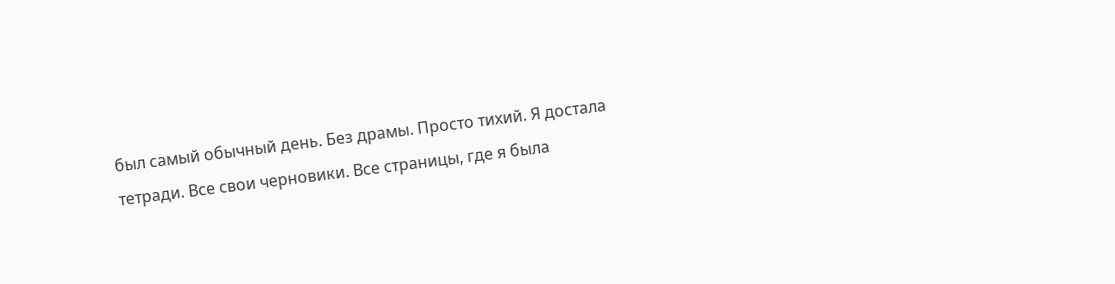был самый обычный день. Без драмы. Просто тихий. Я достала тетради. Все свои черновики. Все страницы, где я была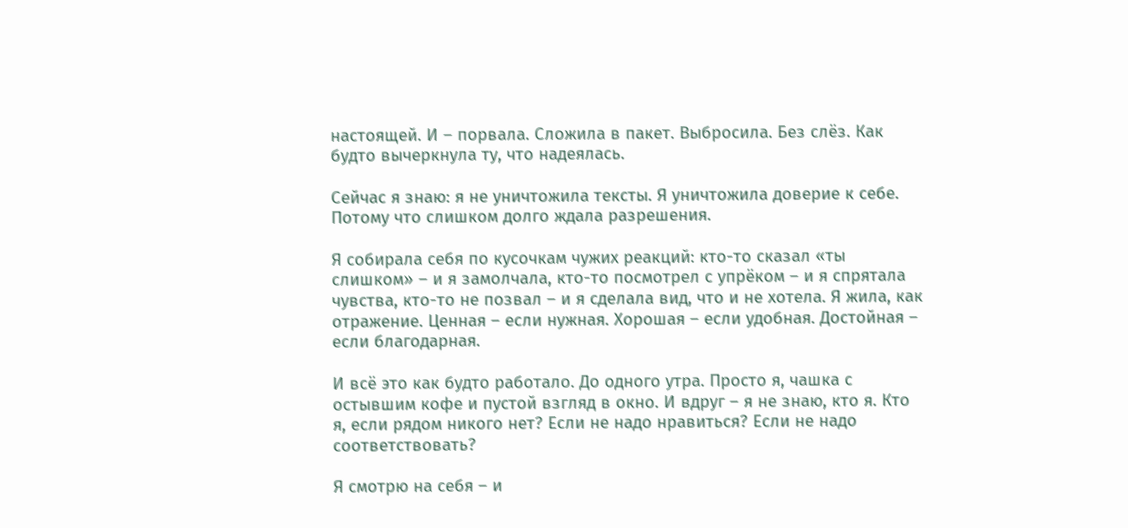настоящей. И – порвала. Сложила в пакет. Выбросила. Без слёз. Как будто вычеркнула ту, что надеялась.

Сейчас я знаю: я не уничтожила тексты. Я уничтожила доверие к себе. Потому что слишком долго ждала разрешения.

Я собирала себя по кусочкам чужих реакций: кто-то сказал «ты слишком» – и я замолчала, кто-то посмотрел с упрёком – и я спрятала чувства, кто-то не позвал – и я сделала вид, что и не хотела. Я жила, как отражение. Ценная – если нужная. Хорошая – если удобная. Достойная – если благодарная.

И всё это как будто работало. До одного утра. Просто я, чашка с остывшим кофе и пустой взгляд в окно. И вдруг – я не знаю, кто я. Кто я, если рядом никого нет? Если не надо нравиться? Если не надо соответствовать?

Я смотрю на себя – и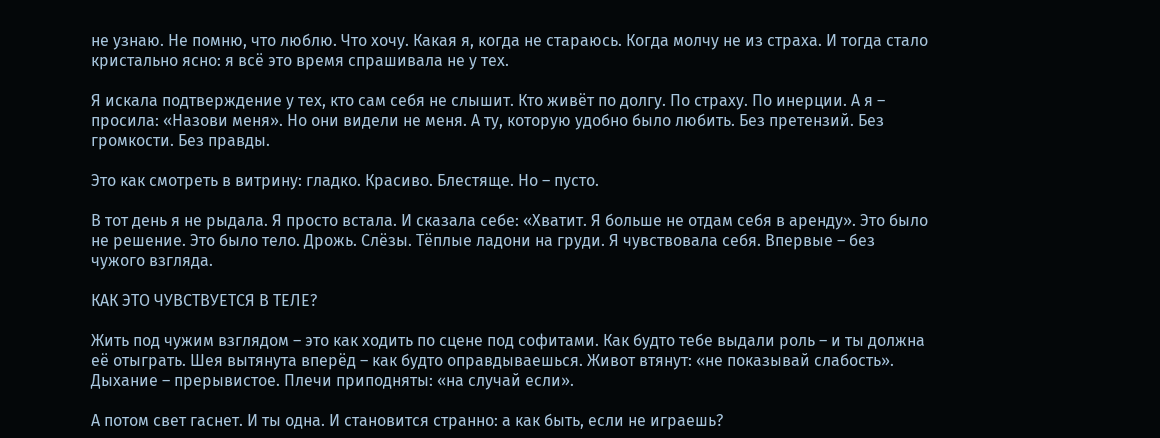не узнаю. Не помню, что люблю. Что хочу. Какая я, когда не стараюсь. Когда молчу не из страха. И тогда стало кристально ясно: я всё это время спрашивала не у тех.

Я искала подтверждение у тех, кто сам себя не слышит. Кто живёт по долгу. По страху. По инерции. А я – просила: «Назови меня». Но они видели не меня. А ту, которую удобно было любить. Без претензий. Без громкости. Без правды.

Это как смотреть в витрину: гладко. Красиво. Блестяще. Но – пусто.

В тот день я не рыдала. Я просто встала. И сказала себе: «Хватит. Я больше не отдам себя в аренду». Это было не решение. Это было тело. Дрожь. Слёзы. Тёплые ладони на груди. Я чувствовала себя. Впервые – без чужого взгляда.

КАК ЭТО ЧУВСТВУЕТСЯ В ТЕЛЕ?

Жить под чужим взглядом – это как ходить по сцене под софитами. Как будто тебе выдали роль – и ты должна её отыграть. Шея вытянута вперёд – как будто оправдываешься. Живот втянут: «не показывай слабость». Дыхание – прерывистое. Плечи приподняты: «на случай если».

А потом свет гаснет. И ты одна. И становится странно: а как быть, если не играешь?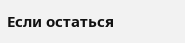Если остаться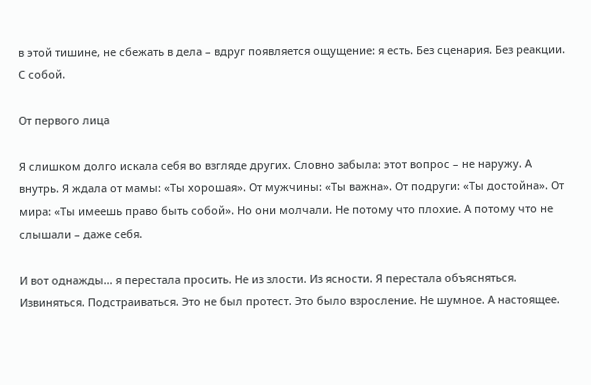в этой тишине, не сбежать в дела – вдруг появляется ощущение: я есть. Без сценария. Без реакции. С собой.

От первого лица

Я слишком долго искала себя во взгляде других. Словно забыла: этот вопрос – не наружу. А внутрь. Я ждала от мамы: «Ты хорошая». От мужчины: «Ты важна». От подруги: «Ты достойна». От мира: «Ты имеешь право быть собой». Но они молчали. Не потому что плохие. А потому что не слышали – даже себя.

И вот однажды… я перестала просить. Не из злости. Из ясности. Я перестала объясняться. Извиняться. Подстраиваться. Это не был протест. Это было взросление. Не шумное. А настоящее.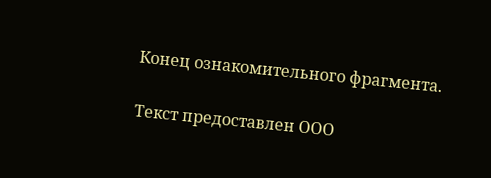Конец ознакомительного фрагмента.

Текст предоставлен ООО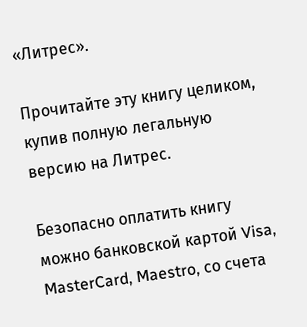«Литрес».

Прочитайте эту книгу целиком, купив полную легальную версию на Литрес.

Безопасно оплатить книгу можно банковской картой Visa, MasterCard, Maestro, со счета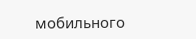мобильного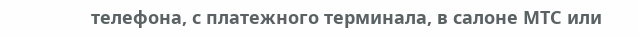телефона, с платежного терминала, в салоне МТС или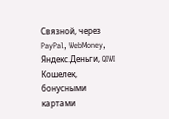Связной, через PayPal, WebMoney, Яндекс.Деньги, QIWI Кошелек, бонусными картами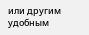или другим удобным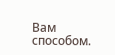Вам способом.